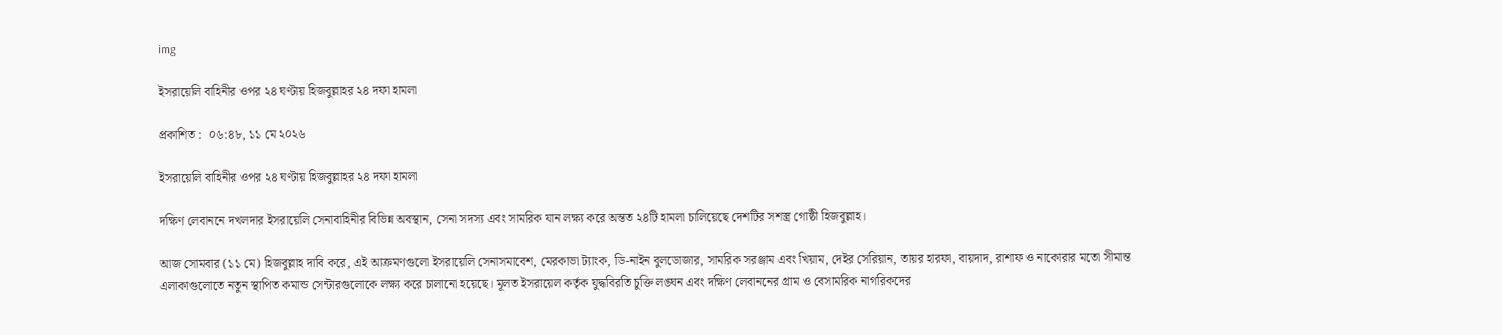img

ইসরায়েলি বাহিনীর ওপর ২৪ ঘণ্টায় হিজবুল্লাহর ২৪ দফা হামলা

প্রকাশিত :  ০৬:৪৮, ১১ মে ২০২৬

ইসরায়েলি বাহিনীর ওপর ২৪ ঘণ্টায় হিজবুল্লাহর ২৪ দফা হামলা

দক্ষিণ লেবাননে দখলদার ইসরায়েলি সেনাবাহিনীর বিভিন্ন অবস্থান, সেনা সদস্য এবং সামরিক যান লক্ষ্য করে অন্তত ২৪টি হামলা চালিয়েছে দেশটির সশস্ত্র গোষ্ঠী হিজবুল্লাহ।

আজ সোমবার (১১ মে) হিজবুল্লাহ দাবি করে, এই আক্রমণগুলো ইসরায়েলি সেনাসমাবেশ, মেরকাভা ট্যাংক, ডি-নাইন বুলডোজার, সামরিক সরঞ্জাম এবং খিয়াম, দেইর সেরিয়ান, তায়র হারফা, বায়দাদ, রাশাফ ও নাকোরার মতো সীমান্ত এলাকাগুলোতে নতুন স্থাপিত কমান্ড সেন্টারগুলোকে লক্ষ্য করে চালানো হয়েছে। মূলত ইসরায়েল কর্তৃক যুদ্ধবিরতি চুক্তি লঙ্ঘন এবং দক্ষিণ লেবাননের গ্রাম ও বেসামরিক নাগরিকদের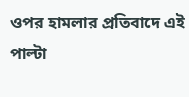ওপর হামলার প্রতিবাদে এই পাল্টা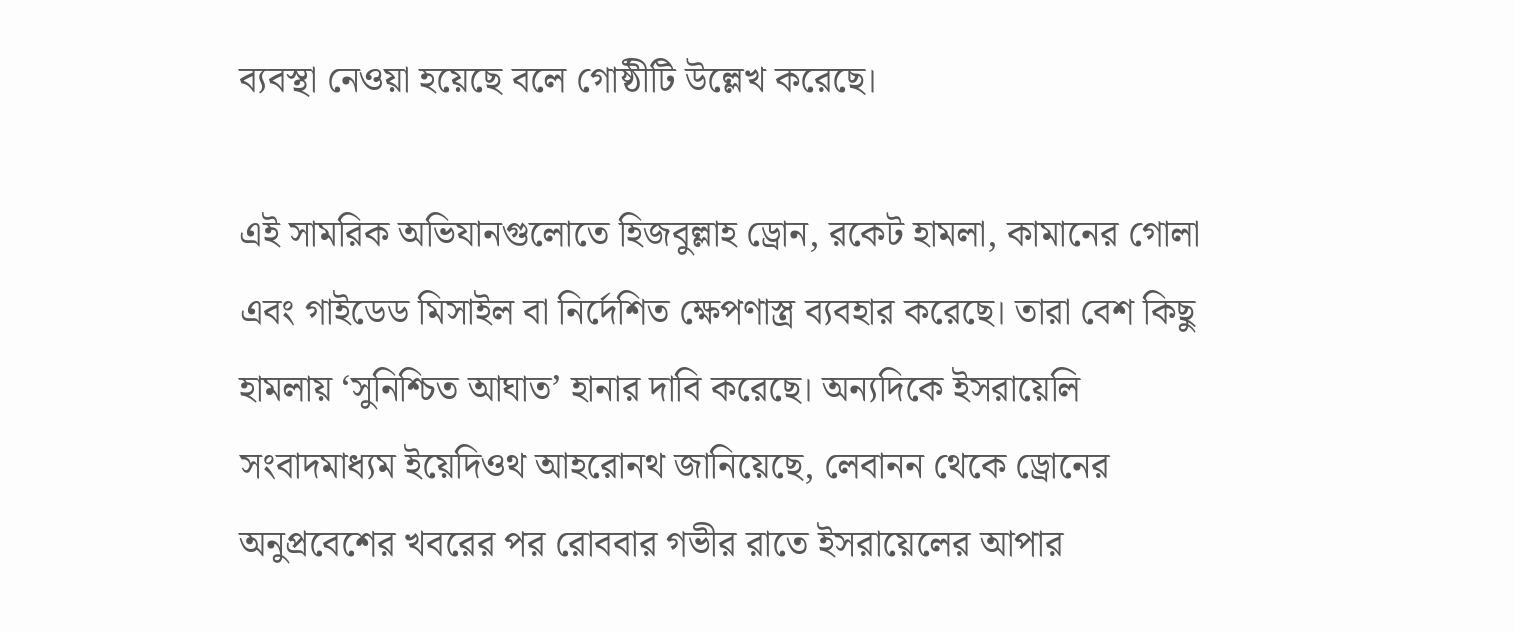ব্যবস্থা নেওয়া হয়েছে বলে গোষ্ঠীটি উল্লেখ করেছে।

এই সামরিক অভিযানগুলোতে হিজবুল্লাহ ড্রোন, রকেট হামলা, কামানের গোলা এবং গাইডেড মিসাইল বা নির্দেশিত ক্ষেপণাস্ত্র ব্যবহার করেছে। তারা বেশ কিছু হামলায় ‘সুনিশ্চিত আঘাত’ হানার দাবি করেছে। অন্যদিকে ইসরায়েলি সংবাদমাধ্যম ইয়েদিওথ আহরোনথ জানিয়েছে, লেবানন থেকে ড্রোনের অনুপ্রবেশের খবরের পর রোববার গভীর রাতে ইসরায়েলের আপার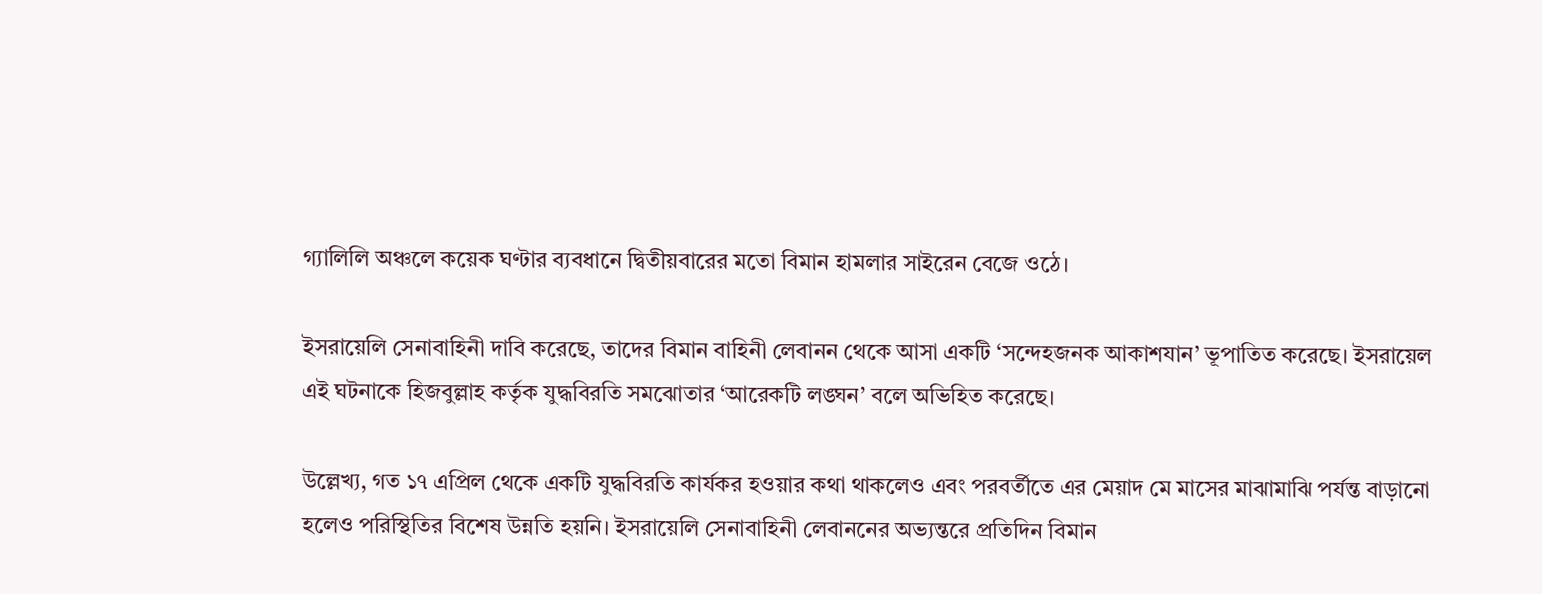গ্যালিলি অঞ্চলে কয়েক ঘণ্টার ব্যবধানে দ্বিতীয়বারের মতো বিমান হামলার সাইরেন বেজে ওঠে।

ইসরায়েলি সেনাবাহিনী দাবি করেছে, তাদের বিমান বাহিনী লেবানন থেকে আসা একটি ‘সন্দেহজনক আকাশযান’ ভূপাতিত করেছে। ইসরায়েল এই ঘটনাকে হিজবুল্লাহ কর্তৃক যুদ্ধবিরতি সমঝোতার ‘আরেকটি লঙ্ঘন’ বলে অভিহিত করেছে।

উল্লেখ্য, গত ১৭ এপ্রিল থেকে একটি যুদ্ধবিরতি কার্যকর হওয়ার কথা থাকলেও এবং পরবর্তীতে এর মেয়াদ মে মাসের মাঝামাঝি পর্যন্ত বাড়ানো হলেও পরিস্থিতির বিশেষ উন্নতি হয়নি। ইসরায়েলি সেনাবাহিনী লেবাননের অভ্যন্তরে প্রতিদিন বিমান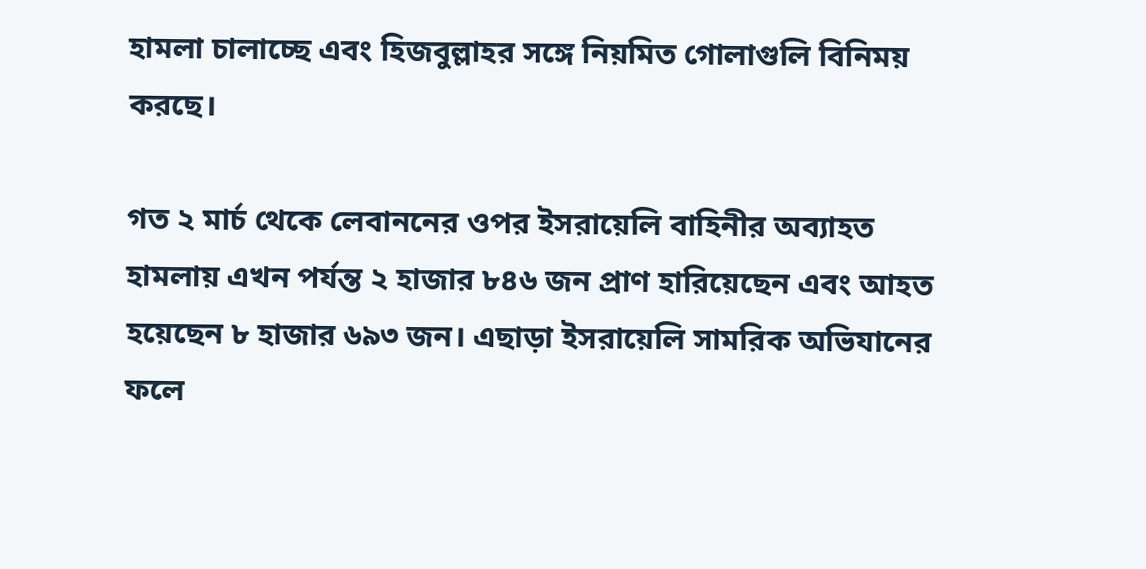হামলা চালাচ্ছে এবং হিজবুল্লাহর সঙ্গে নিয়মিত গোলাগুলি বিনিময় করছে।

গত ২ মার্চ থেকে লেবাননের ওপর ইসরায়েলি বাহিনীর অব্যাহত হামলায় এখন পর্যন্ত ২ হাজার ৮৪৬ জন প্রাণ হারিয়েছেন এবং আহত হয়েছেন ৮ হাজার ৬৯৩ জন। এছাড়া ইসরায়েলি সামরিক অভিযানের ফলে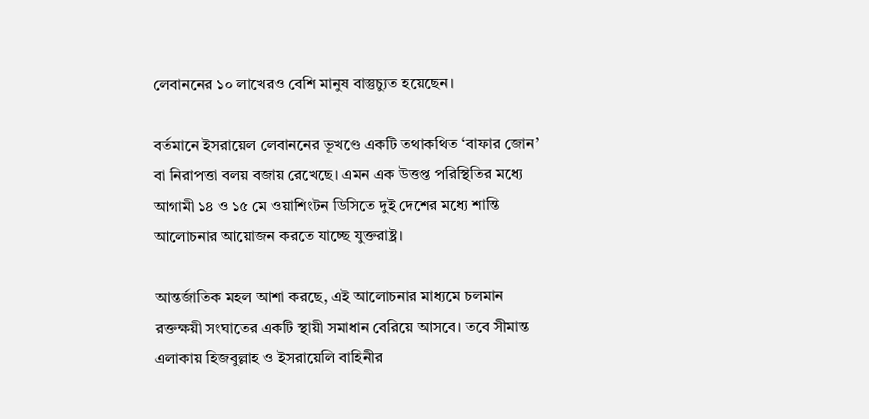লেবাননের ১০ লাখেরও বেশি মানুষ বাস্তুচ্যুত হয়েছেন।

বর্তমানে ইসরায়েল লেবাননের ভূখণ্ডে একটি তথাকথিত ‘বাফার জোন’ বা নিরাপত্তা বলয় বজায় রেখেছে। এমন এক উত্তপ্ত পরিস্থিতির মধ্যে আগামী ১৪ ও ১৫ মে ওয়াশিংটন ডিসিতে দুই দেশের মধ্যে শান্তি আলোচনার আয়োজন করতে যাচ্ছে যুক্তরাষ্ট্র।

আন্তর্জাতিক মহল আশা করছে, এই আলোচনার মাধ্যমে চলমান রক্তক্ষয়ী সংঘাতের একটি স্থায়ী সমাধান বেরিয়ে আসবে। তবে সীমান্ত এলাকায় হিজবুল্লাহ ও ইসরায়েলি বাহিনীর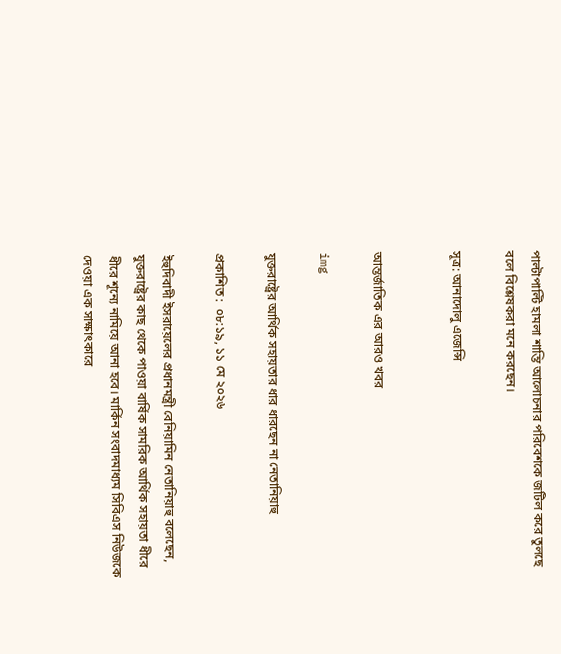পাল্টাপাল্টি হামলা শান্তি আলোচনার পরিবেশকে জটিল করে তুলছে বলে বিশ্লেষকরা মনে করছেন।

সূত্র: আনাদোলু এজেন্সি


আন্তর্জাতিক এর আরও খবর

img

যুক্তরাষ্ট্রের আর্থিক সহায়তার ধার ধারছেন না নেতানিয়াহু

প্রকাশিত :  ০৮:১৯, ১১ মে ২০২৬

ইহুদিবাদী ইসরায়েলের প্রধানমন্ত্রী বেনিয়ামিন নেতানিয়াহু বলেছেন, যুক্তরাষ্ট্রের কাছ থেকে পাওয়া বার্ষিক সামরিক আর্থিক সহায়তা ধীরে ধীরে শূন্যে নামিয়ে আনা হবে। মার্কিন সংবাদমাধ্যম সিবিএস নিউজকে দেওয়া এক সাক্ষাৎকারে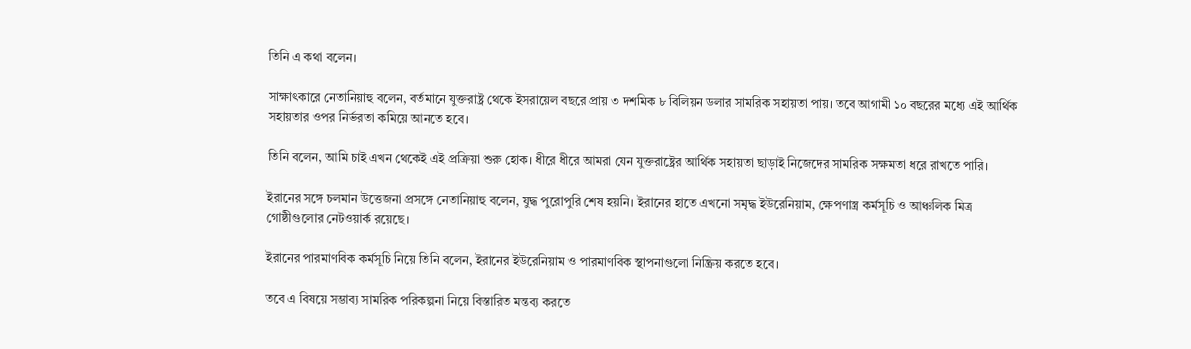তিনি এ কথা বলেন।

সাক্ষাৎকারে নেতানিয়াহু বলেন, বর্তমানে যুক্তরাষ্ট্র থেকে ইসরায়েল বছরে প্রায় ৩ দশমিক ৮ বিলিয়ন ডলার সামরিক সহায়তা পায়। তবে আগামী ১০ বছরের মধ্যে এই আর্থিক সহায়তার ওপর নির্ভরতা কমিয়ে আনতে হবে।

তিনি বলেন, আমি চাই এখন থেকেই এই প্রক্রিয়া শুরু হোক। ধীরে ধীরে আমরা যেন যুক্তরাষ্ট্রের আর্থিক সহায়তা ছাড়াই নিজেদের সামরিক সক্ষমতা ধরে রাখতে পারি।

ইরানের সঙ্গে চলমান উত্তেজনা প্রসঙ্গে নেতানিয়াহু বলেন, যুদ্ধ পুরোপুরি শেষ হয়নি। ইরানের হাতে এখনো সমৃদ্ধ ইউরেনিয়াম, ক্ষেপণাস্ত্র কর্মসূচি ও আঞ্চলিক মিত্র গোষ্ঠীগুলোর নেটওয়ার্ক রয়েছে।

ইরানের পারমাণবিক কর্মসূচি নিয়ে তিনি বলেন, ইরানের ইউরেনিয়াম ও পারমাণবিক স্থাপনাগুলো নিষ্ক্রিয় করতে হবে।

তবে এ বিষয়ে সম্ভাব্য সামরিক পরিকল্পনা নিয়ে বিস্তারিত মন্তব্য করতে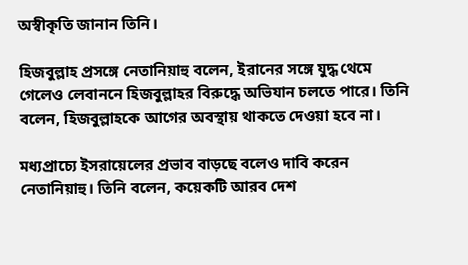অস্বীকৃতি জানান তিনি।

হিজবুল্লাহ প্রসঙ্গে নেতানিয়াহু বলেন, ইরানের সঙ্গে যুদ্ধ থেমে গেলেও লেবাননে হিজবুল্লাহর বিরুদ্ধে অভিযান চলতে পারে। তিনি বলেন, হিজবুল্লাহকে আগের অবস্থায় থাকতে দেওয়া হবে না।

মধ্যপ্রাচ্যে ইসরায়েলের প্রভাব বাড়ছে বলেও দাবি করেন নেতানিয়াহু। তিনি বলেন, কয়েকটি আরব দেশ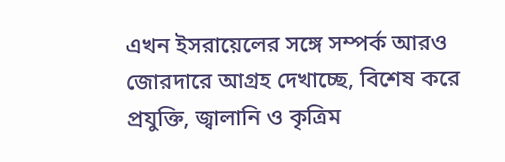এখন ইসরায়েলের সঙ্গে সম্পর্ক আরও জোরদারে আগ্রহ দেখাচ্ছে, বিশেষ করে প্রযুক্তি, জ্বালানি ও কৃত্রিম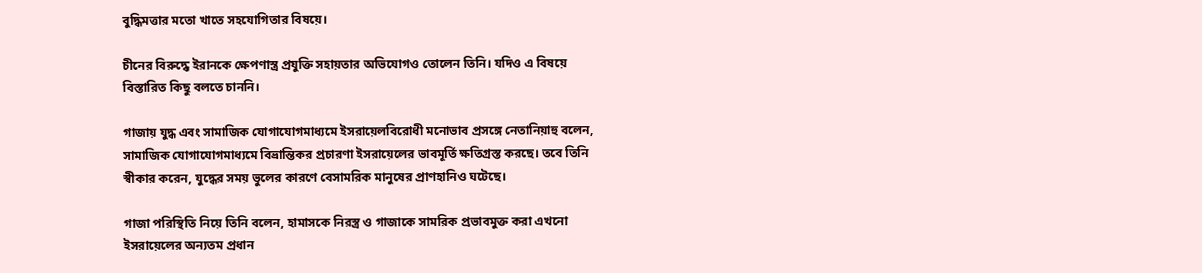বুদ্ধিমত্তার মতো খাতে সহযোগিতার বিষয়ে।

চীনের বিরুদ্ধে ইরানকে ক্ষেপণাস্ত্র প্রযুক্তি সহায়তার অভিযোগও তোলেন তিনি। যদিও এ বিষয়ে বিস্তারিত কিছু বলতে চাননি।

গাজায় যুদ্ধ এবং সামাজিক যোগাযোগমাধ্যমে ইসরায়েলবিরোধী মনোভাব প্রসঙ্গে নেতানিয়াহু বলেন, সামাজিক যোগাযোগমাধ্যমে বিভ্রান্তিকর প্রচারণা ইসরায়েলের ভাবমূর্তি ক্ষতিগ্রস্ত করছে। তবে তিনি স্বীকার করেন, যুদ্ধের সময় ভুলের কারণে বেসামরিক মানুষের প্রাণহানিও ঘটেছে।

গাজা পরিস্থিতি নিয়ে তিনি বলেন, হামাসকে নিরস্ত্র ও গাজাকে সামরিক প্রভাবমুক্ত করা এখনো ইসরায়েলের অন্যতম প্রধান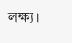লক্ষ্য।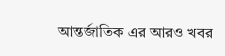আন্তর্জাতিক এর আরও খবর